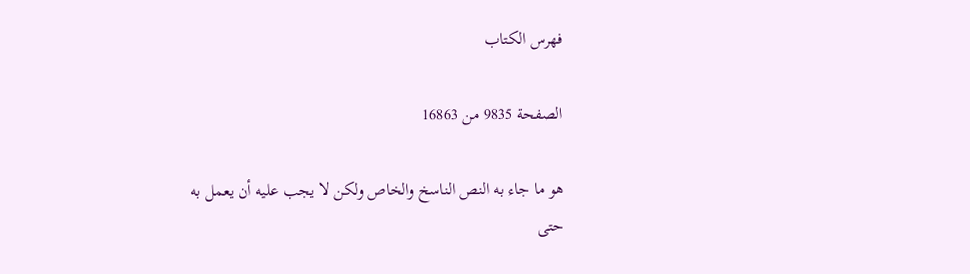فهرس الكتاب

الصفحة 9835 من 16863

هو ما جاء به النص الناسخ والخاص ولكن لا يجب عليه أن يعمل به حتى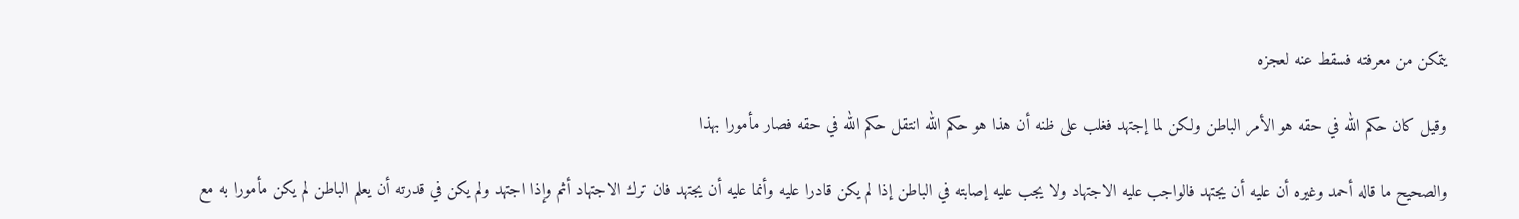يتمكن من معرفته فسقط عنه لعجزه

وقيل كان حكم الله في حقه هو الأمر الباطن ولكن لما إجتهد فغلب على ظنه أن هذا هو حكم الله انتقل حكم الله في حقه فصار مأمورا بهذا

والصحيح ما قاله أحمد وغيره أن عليه أن يجتهد فالواجب عليه الاجتهاد ولا يجب عليه إصابته في الباطن إذا لم يكن قادرا عليه وأنما عليه أن يجتهد فان ترك الاجتهاد أثم وإذا اجتهد ولم يكن في قدرته أن يعلم الباطن لم يكن مأمورا به مع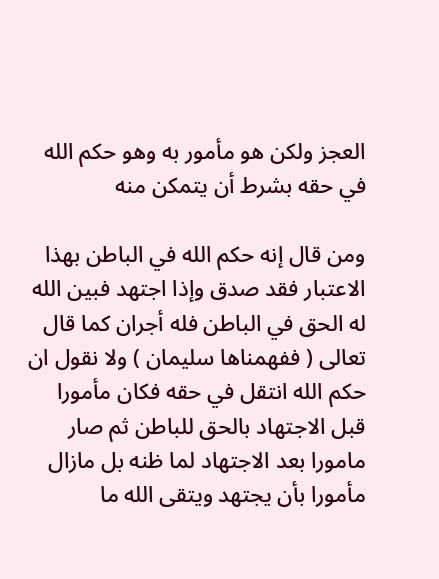العجز ولكن هو مأمور به وهو حكم الله في حقه بشرط أن يتمكن منه

ومن قال إنه حكم الله في الباطن بهذا الاعتبار فقد صدق وإذا اجتهد فبين الله له الحق في الباطن فله أجران كما قال تعالى ( ففهمناها سليمان ) ولا نقول ان حكم الله انتقل في حقه فكان مأمورا قبل الاجتهاد بالحق للباطن ثم صار مامورا بعد الاجتهاد لما ظنه بل مازال مأمورا بأن يجتهد ويتقى الله ما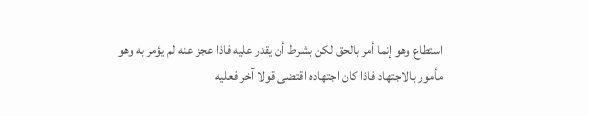استطاع وهو إنما أمر بالحق لكن بشرط أن يقدر عليه فاذا عجز عنه لم يؤمر به وهو مأمور بالاجتهاد فاذا كان اجتهاده اقتضى قولا آخر فعليه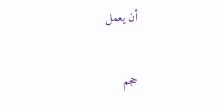أن يعمل

حجم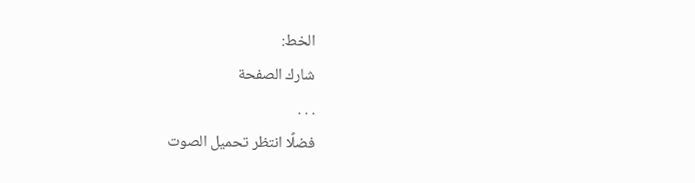الخط:
شارك الصفحة
. . .
فضلًا انتظر تحميل الصوت